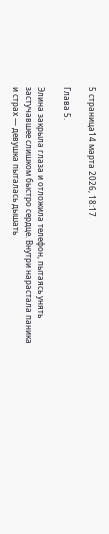5 страница14 марта 2026, 18:17

Глава 5.

Элина закрыла глаза и отложила телефон, пытаясь унять застучавшее слишком быстро сердце. Внутри нарастала паника и страх — девушка пыталась дышать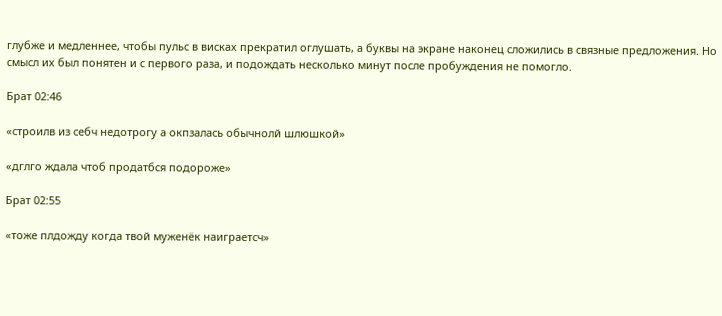глубже и медленнее, чтобы пульс в висках прекратил оглушать, а буквы на экране наконец сложились в связные предложения. Но смысл их был понятен и с первого раза, и подождать несколько минут после пробуждения не помогло.

Брат 02:46

«строилв из себч недотрогу а окпзалась обычнолй шлюшкой»

«дглго ждала чтоб продатбся подороже»

Брат 02:55

«тоже плдожду когда твой муженёк наиграетсч»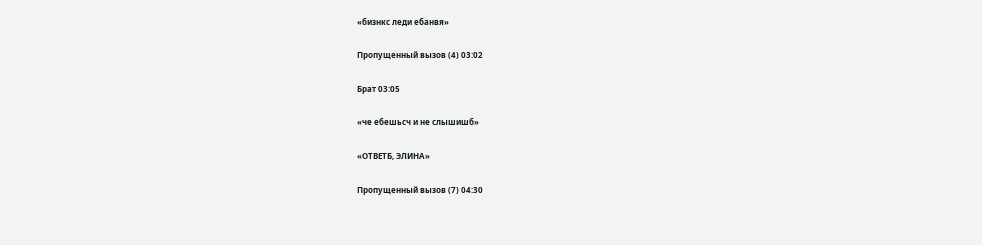«бизнкс леди ебанвя»

Пропущенный вызов (4) 03:02

Брат 03:05

«че ебешьсч и не слышишб»

«ОТВЕТБ, ЭЛИНА»

Пропущенный вызов (7) 04:30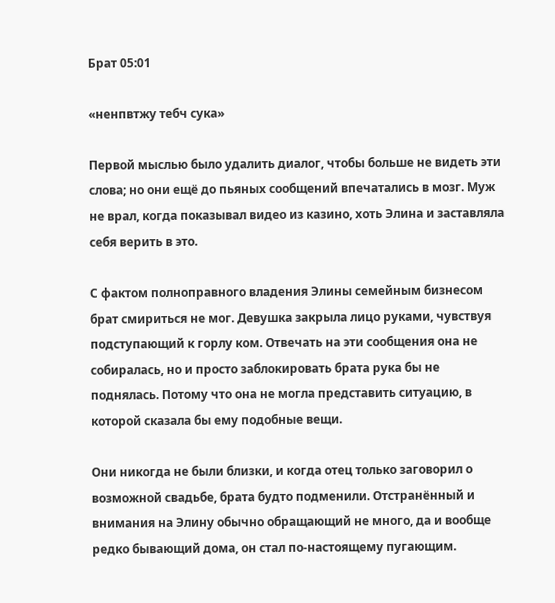Брат 05:01

«ненпвтжу тебч сука»

Первой мыслью было удалить диалог, чтобы больше не видеть эти слова; но они ещё до пьяных сообщений впечатались в мозг. Муж не врал, когда показывал видео из казино, хоть Элина и заставляла себя верить в это.

С фактом полноправного владения Элины семейным бизнесом брат смириться не мог. Девушка закрыла лицо руками, чувствуя подступающий к горлу ком. Отвечать на эти сообщения она не собиралась, но и просто заблокировать брата рука бы не поднялась. Потому что она не могла представить ситуацию, в которой сказала бы ему подобные вещи.

Они никогда не были близки, и когда отец только заговорил о возможной свадьбе, брата будто подменили. Отстранённый и внимания на Элину обычно обращающий не много, да и вообще редко бывающий дома, он стал по-настоящему пугающим.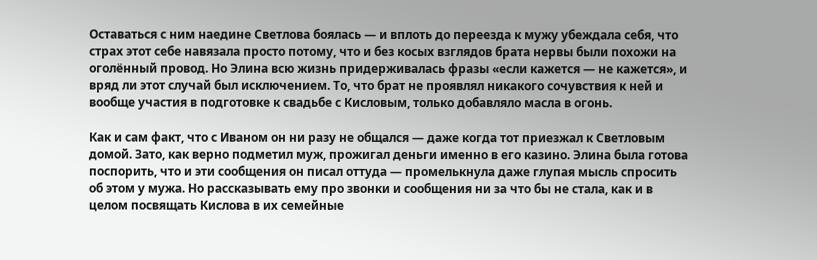Оставаться с ним наедине Светлова боялась — и вплоть до переезда к мужу убеждала себя, что страх этот себе навязала просто потому, что и без косых взглядов брата нервы были похожи на оголённый провод. Но Элина всю жизнь придерживалась фразы «если кажется — не кажется», и вряд ли этот случай был исключением. То, что брат не проявлял никакого сочувствия к ней и вообще участия в подготовке к свадьбе с Кисловым, только добавляло масла в огонь.

Как и сам факт, что с Иваном он ни разу не общался — даже когда тот приезжал к Светловым домой. Зато, как верно подметил муж, прожигал деньги именно в его казино. Элина была готова поспорить, что и эти сообщения он писал оттуда — промелькнула даже глупая мысль спросить об этом у мужа. Но рассказывать ему про звонки и сообщения ни за что бы не стала, как и в целом посвящать Кислова в их семейные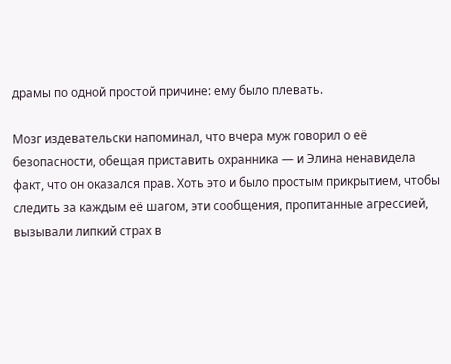драмы по одной простой причине: ему было плевать.

Мозг издевательски напоминал, что вчера муж говорил о её безопасности, обещая приставить охранника — и Элина ненавидела факт, что он оказался прав. Хоть это и было простым прикрытием, чтобы следить за каждым её шагом, эти сообщения, пропитанные агрессией, вызывали липкий страх в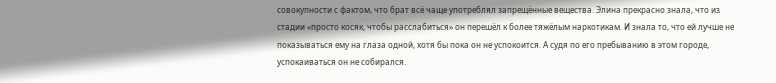совокупности с фактом, что брат всё чаще употреблял запрещённые вещества. Элина прекрасно знала, что из стадии «просто косяк, чтобы расслабиться» он перешёл к более тяжёлым наркотикам. И знала то, что ей лучше не показываться ему на глаза одной, хотя бы пока он не успокоится. А судя по его пребыванию в этом городе, успокаиваться он не собирался.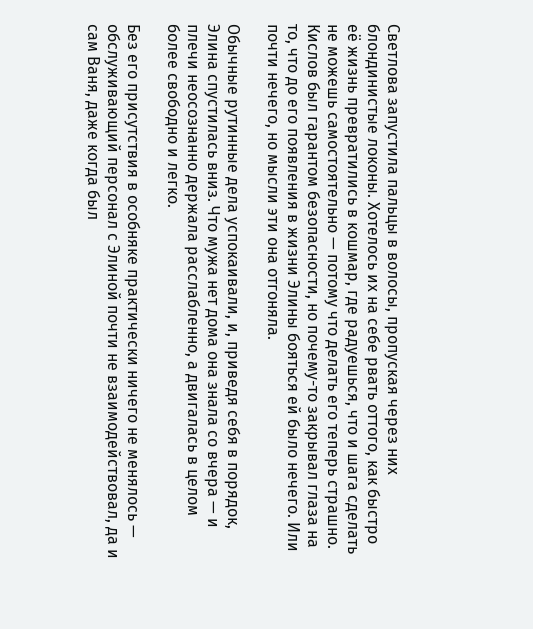Светлова запустила пальцы в волосы, пропуская через них блондинистые локоны. Хотелось их на себе рвать оттого, как быстро её жизнь превратились в кошмар, где радуешься, что и шага сделать не можешь самостоятельно — потому что делать его теперь страшно. Кислов был гарантом безопасности, но почему-то закрывал глаза на то, что до его появления в жизни Элины бояться ей было нечего. Или почти нечего, но мысли эти она отгоняла.

Обычные рутинные дела успокаивали, и, приведя себя в порядок, Элина спустилась вниз. Что мужа нет дома она знала со вчера — и плечи неосознанно держала расслабленно, а двигалась в целом более свободно и легко.

Без его присутствия в особняке практически ничего не менялось — обслуживающий персонал с Элиной почти не взаимодействовал, да и сам Ваня, даже когда был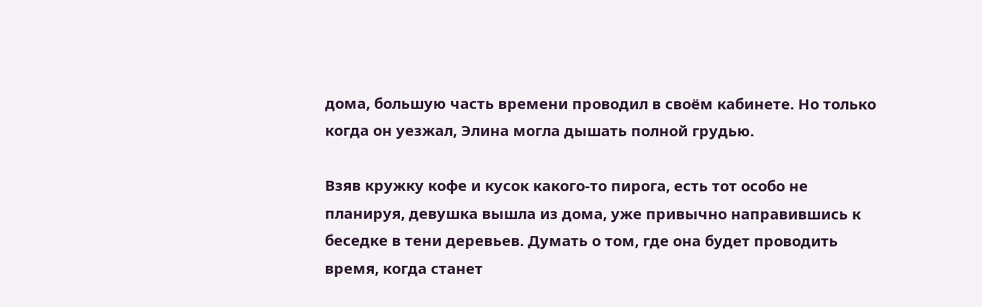дома, большую часть времени проводил в своём кабинете. Но только когда он уезжал, Элина могла дышать полной грудью.

Взяв кружку кофе и кусок какого-то пирога, есть тот особо не планируя, девушка вышла из дома, уже привычно направившись к беседке в тени деревьев. Думать о том, где она будет проводить время, когда станет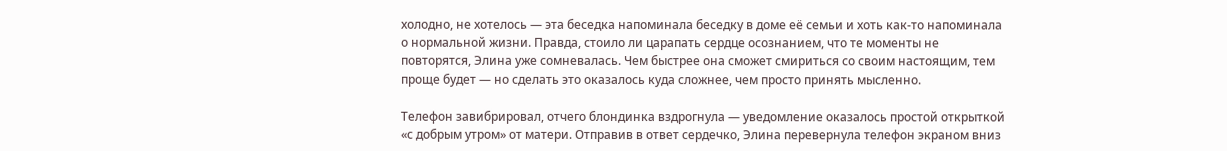холодно, не хотелось — эта беседка напоминала беседку в доме её семьи и хоть как-то напоминала о нормальной жизни. Правда, стоило ли царапать сердце осознанием, что те моменты не повторятся, Элина уже сомневалась. Чем быстрее она сможет смириться со своим настоящим, тем проще будет — но сделать это оказалось куда сложнее, чем просто принять мысленно.

Телефон завибрировал, отчего блондинка вздрогнула — уведомление оказалось простой открыткой «с добрым утром» от матери. Отправив в ответ сердечко, Элина перевернула телефон экраном вниз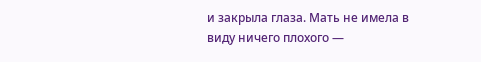и закрыла глаза. Мать не имела в виду ничего плохого —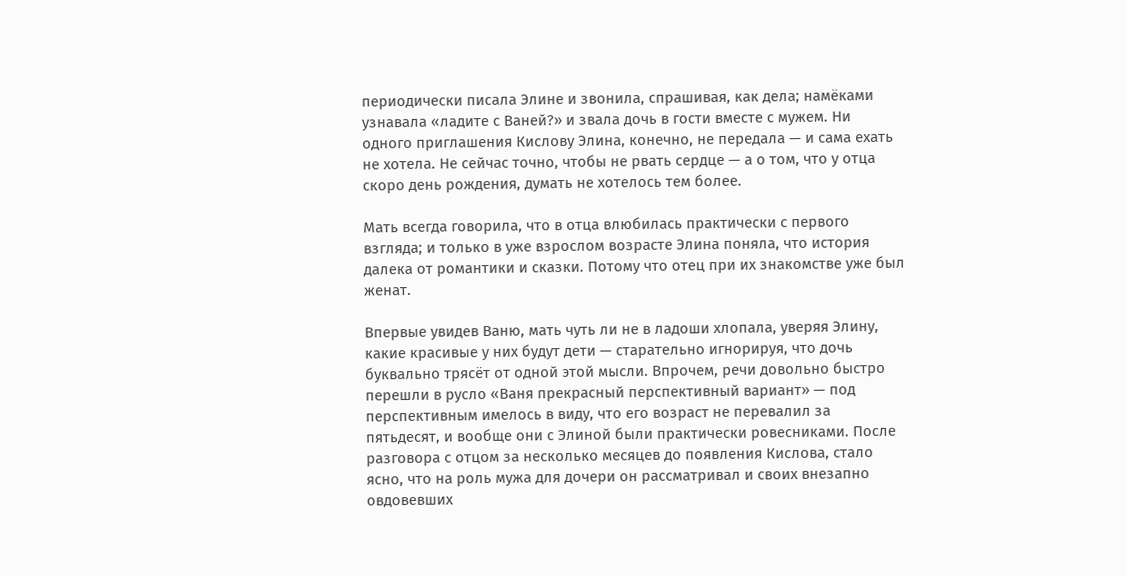периодически писала Элине и звонила, спрашивая, как дела; намёками узнавала «ладите с Ваней?» и звала дочь в гости вместе с мужем. Ни одного приглашения Кислову Элина, конечно, не передала — и сама ехать не хотела. Не сейчас точно, чтобы не рвать сердце — а о том, что у отца скоро день рождения, думать не хотелось тем более.

Мать всегда говорила, что в отца влюбилась практически с первого взгляда; и только в уже взрослом возрасте Элина поняла, что история далека от романтики и сказки. Потому что отец при их знакомстве уже был женат.

Впервые увидев Ваню, мать чуть ли не в ладоши хлопала, уверяя Элину, какие красивые у них будут дети — старательно игнорируя, что дочь буквально трясёт от одной этой мысли. Впрочем, речи довольно быстро перешли в русло «Ваня прекрасный перспективный вариант» — под перспективным имелось в виду, что его возраст не перевалил за пятьдесят, и вообще они с Элиной были практически ровесниками. После разговора с отцом за несколько месяцев до появления Кислова, стало ясно, что на роль мужа для дочери он рассматривал и своих внезапно овдовевших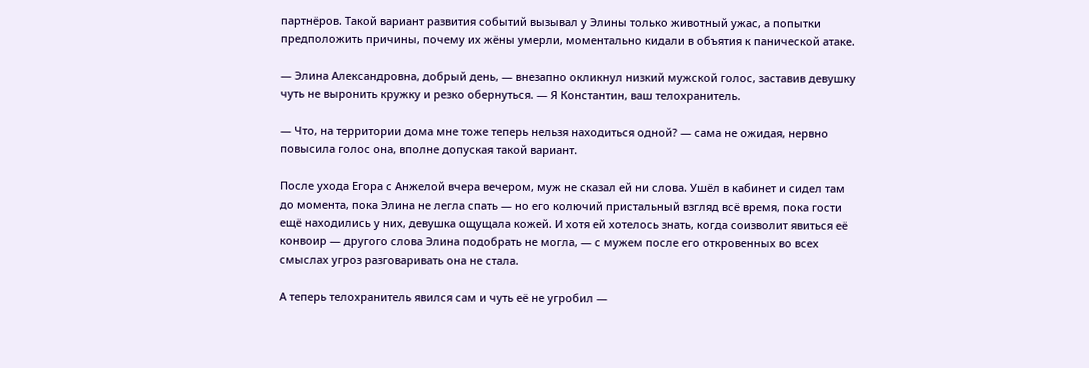партнёров. Такой вариант развития событий вызывал у Элины только животный ужас, а попытки предположить причины, почему их жёны умерли, моментально кидали в объятия к панической атаке.

— Элина Александровна, добрый день, — внезапно окликнул низкий мужской голос, заставив девушку чуть не выронить кружку и резко обернуться. — Я Константин, ваш телохранитель.

— Что, на территории дома мне тоже теперь нельзя находиться одной? — сама не ожидая, нервно повысила голос она, вполне допуская такой вариант.

После ухода Егора с Анжелой вчера вечером, муж не сказал ей ни слова. Ушёл в кабинет и сидел там до момента, пока Элина не легла спать — но его колючий пристальный взгляд всё время, пока гости ещё находились у них, девушка ощущала кожей. И хотя ей хотелось знать, когда соизволит явиться её конвоир — другого слова Элина подобрать не могла, — с мужем после его откровенных во всех смыслах угроз разговаривать она не стала.

А теперь телохранитель явился сам и чуть её не угробил —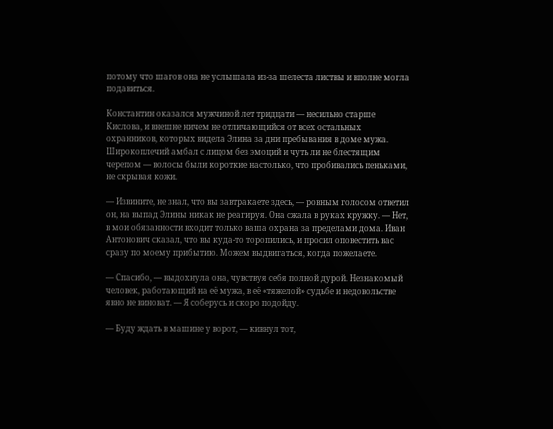потому что шагов она не услышала из-за шелеста листвы и вполне могла подавиться.

Константин оказался мужчиной лет тридцати — несильно старше Кислова, и внешне ничем не отличающийся от всех остальных охранников, которых видела Элина за дни пребывания в доме мужа. Широкоплечий амбал с лицом без эмоций и чуть ли не блестящим черепом — волосы были короткие настолько, что пробивались пеньками, не скрывая кожи.

— Извините, не знал, что вы завтракаете здесь, — ровным голосом ответил он, на выпад Элины никак не реагируя. Она сжала в руках кружку. — Нет, в мои обязанности входит только ваша охрана за пределами дома. Иван Антонович сказал, что вы куда-то торопились, и просил оповестить вас сразу по моему прибытию. Можем выдвигаться, когда пожелаете.

— Спасибо, — выдохнула она, чувствуя себя полной дурой. Незнакомый человек, работающий на её мужа, в её «тяжелой» судьбе и недовольстве явно не виноват. — Я соберусь и скоро подойду.

— Буду ждать в машине у ворот, — кивнул тот,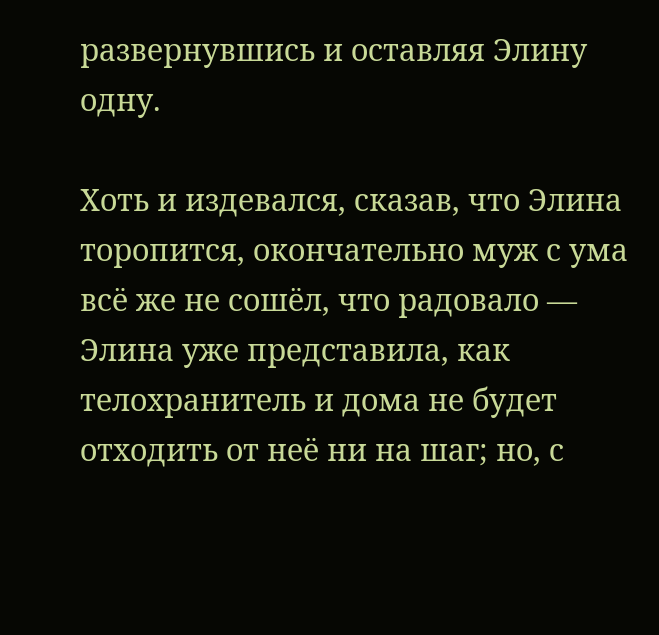развернувшись и оставляя Элину одну.

Хоть и издевался, сказав, что Элина торопится, окончательно муж с ума всё же не сошёл, что радовало — Элина уже представила, как телохранитель и дома не будет отходить от неё ни на шаг; но, с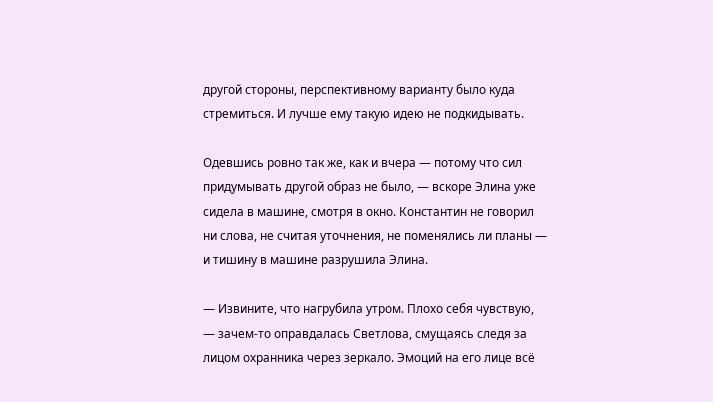другой стороны, перспективному варианту было куда стремиться. И лучше ему такую идею не подкидывать.

Одевшись ровно так же, как и вчера — потому что сил придумывать другой образ не было, — вскоре Элина уже сидела в машине, смотря в окно. Константин не говорил ни слова, не считая уточнения, не поменялись ли планы — и тишину в машине разрушила Элина.

— Извините, что нагрубила утром. Плохо себя чувствую, — зачем-то оправдалась Светлова, смущаясь следя за лицом охранника через зеркало. Эмоций на его лице всё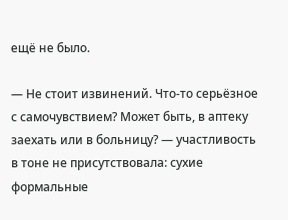ещё не было.

— Не стоит извинений. Что-то серьёзное с самочувствием? Может быть, в аптеку заехать или в больницу? — участливость в тоне не присутствовала: сухие формальные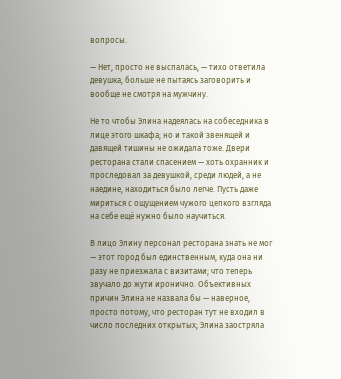вопросы.

— Нет, просто не выспалась, — тихо ответила девушка, больше не пытаясь заговорить и вообще не смотря на мужчину.

Не то чтобы Элина надеялась на собеседника в лице этого шкафа; но и такой звенящей и давящей тишины не ожидала тоже. Двери ресторана стали спасением — хоть охранник и проследовал за девушкой, среди людей, а не наедине, находиться было легче. Пусть даже мириться с ощущением чужого цепкого взгляда на себе ещё нужно было научиться.

В лицо Элину персонал ресторана знать не мог — этот город был единственным, куда она ни разу не приезжала с визитами; что теперь звучало до жути иронично. Объективных причин Элина не назвала бы — наверное, просто потому, что ресторан тут не входил в число последних открытых; Элина заостряла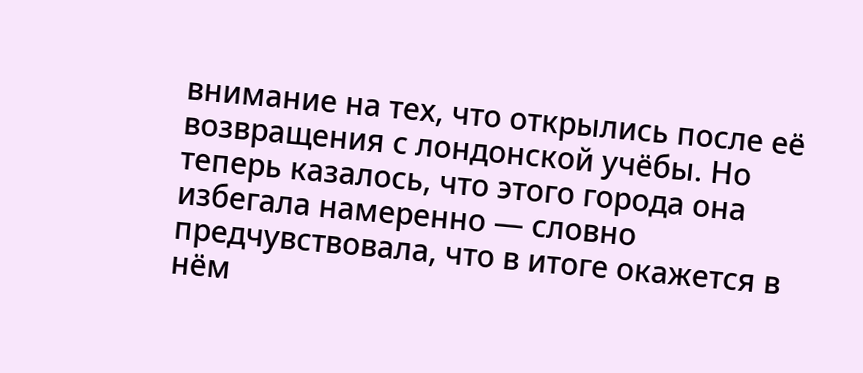внимание на тех, что открылись после её возвращения с лондонской учёбы. Но теперь казалось, что этого города она избегала намеренно — словно предчувствовала, что в итоге окажется в нём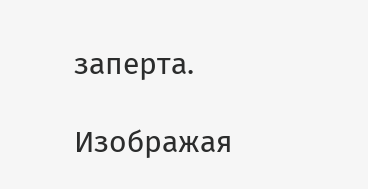заперта.

Изображая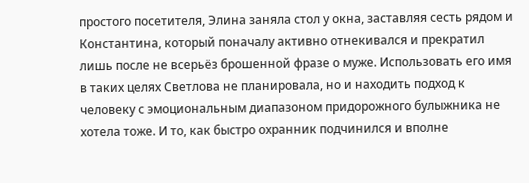простого посетителя, Элина заняла стол у окна, заставляя сесть рядом и Константина, который поначалу активно отнекивался и прекратил лишь после не всерьёз брошенной фразе о муже. Использовать его имя в таких целях Светлова не планировала, но и находить подход к человеку с эмоциональным диапазоном придорожного булыжника не хотела тоже. И то, как быстро охранник подчинился и вполне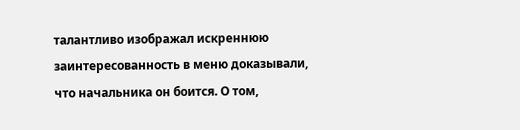талантливо изображал искреннюю заинтересованность в меню доказывали, что начальника он боится. О том,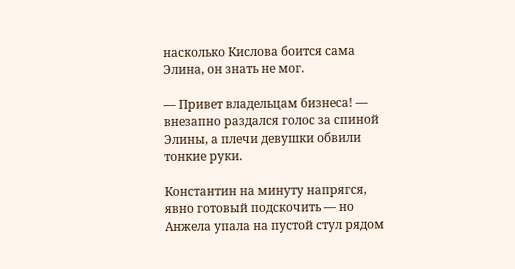насколько Кислова боится сама Элина, он знать не мог.

— Привет владельцам бизнеса! — внезапно раздался голос за спиной Элины, а плечи девушки обвили тонкие руки.

Константин на минуту напрягся, явно готовый подскочить — но Анжела упала на пустой стул рядом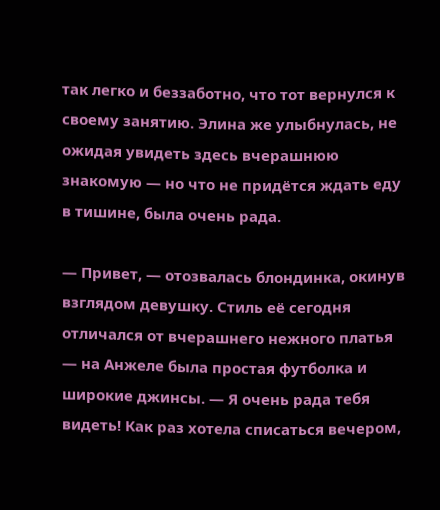так легко и беззаботно, что тот вернулся к своему занятию. Элина же улыбнулась, не ожидая увидеть здесь вчерашнюю знакомую — но что не придётся ждать еду в тишине, была очень рада.

— Привет, — отозвалась блондинка, окинув взглядом девушку. Стиль её сегодня отличался от вчерашнего нежного платья — на Анжеле была простая футболка и широкие джинсы. — Я очень рада тебя видеть! Как раз хотела списаться вечером,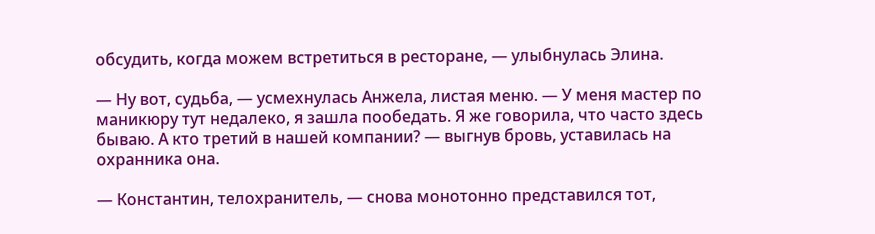обсудить, когда можем встретиться в ресторане, — улыбнулась Элина.

— Ну вот, судьба, — усмехнулась Анжела, листая меню. — У меня мастер по маникюру тут недалеко, я зашла пообедать. Я же говорила, что часто здесь бываю. А кто третий в нашей компании? — выгнув бровь, уставилась на охранника она.

— Константин, телохранитель, — снова монотонно представился тот,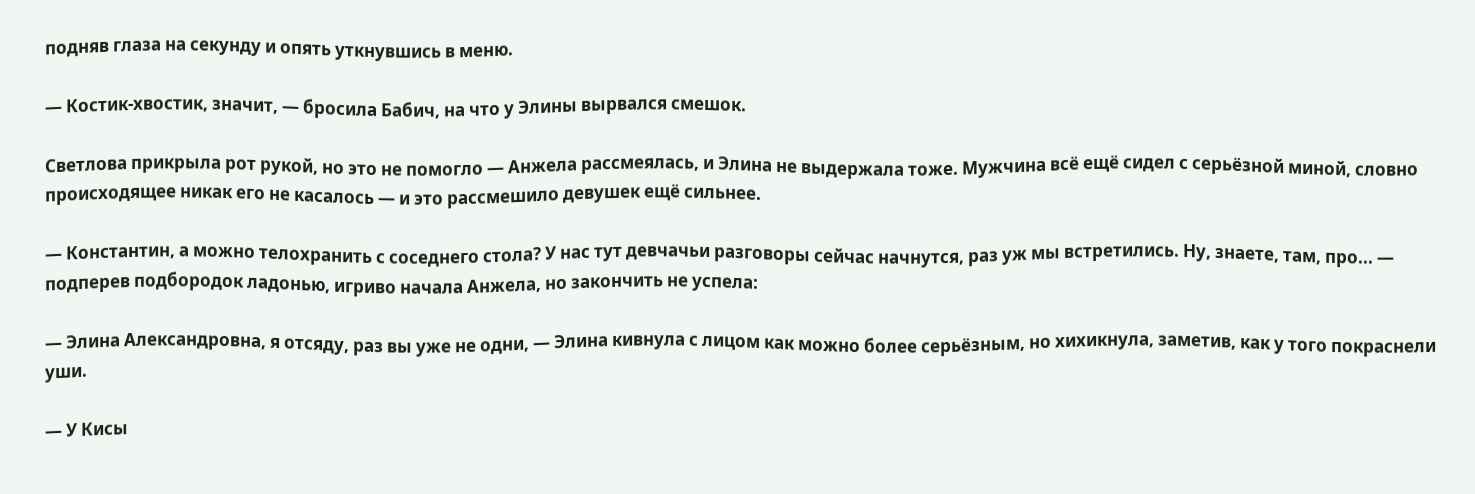подняв глаза на секунду и опять уткнувшись в меню.

— Костик-хвостик, значит, — бросила Бабич, на что у Элины вырвался смешок.

Светлова прикрыла рот рукой, но это не помогло — Анжела рассмеялась, и Элина не выдержала тоже. Мужчина всё ещё сидел с серьёзной миной, словно происходящее никак его не касалось — и это рассмешило девушек ещё сильнее.

— Константин, а можно телохранить с соседнего стола? У нас тут девчачьи разговоры сейчас начнутся, раз уж мы встретились. Ну, знаете, там, про... — подперев подбородок ладонью, игриво начала Анжела, но закончить не успела:

— Элина Александровна, я отсяду, раз вы уже не одни, — Элина кивнула с лицом как можно более серьёзным, но хихикнула, заметив, как у того покраснели уши.

— У Кисы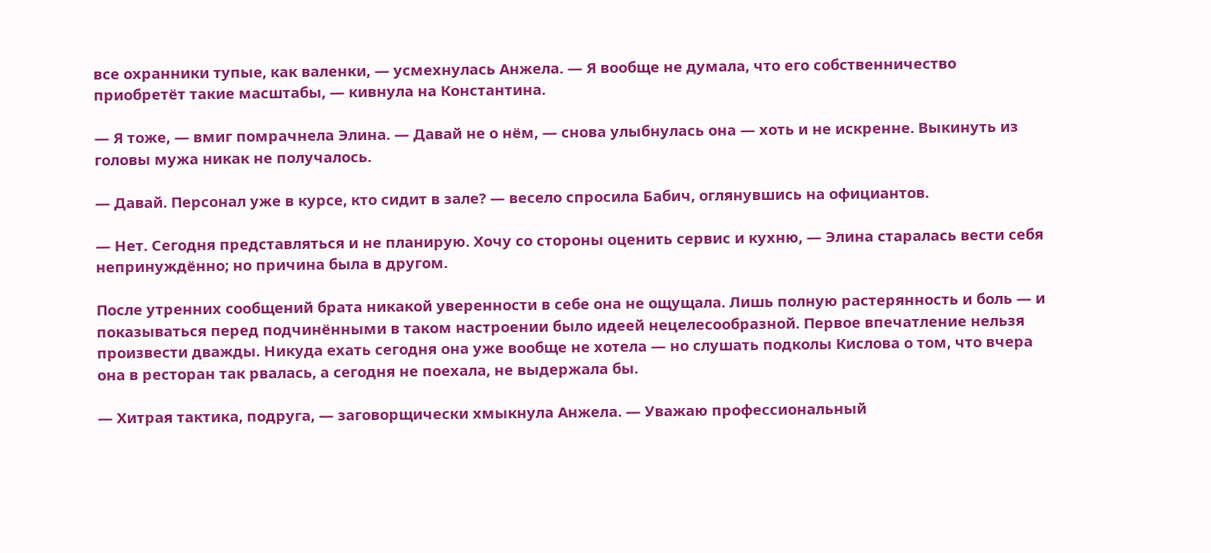все охранники тупые, как валенки, — усмехнулась Анжела. — Я вообще не думала, что его собственничество приобретёт такие масштабы, — кивнула на Константина.

— Я тоже, — вмиг помрачнела Элина. — Давай не о нём, — снова улыбнулась она — хоть и не искренне. Выкинуть из головы мужа никак не получалось.

— Давай. Персонал уже в курсе, кто сидит в зале? — весело спросила Бабич, оглянувшись на официантов.

— Нет. Сегодня представляться и не планирую. Хочу со стороны оценить сервис и кухню, — Элина старалась вести себя непринуждённо; но причина была в другом.

После утренних сообщений брата никакой уверенности в себе она не ощущала. Лишь полную растерянность и боль — и показываться перед подчинёнными в таком настроении было идеей нецелесообразной. Первое впечатление нельзя произвести дважды. Никуда ехать сегодня она уже вообще не хотела — но слушать подколы Кислова о том, что вчера она в ресторан так рвалась, а сегодня не поехала, не выдержала бы.

— Хитрая тактика, подруга, — заговорщически хмыкнула Анжела. — Уважаю профессиональный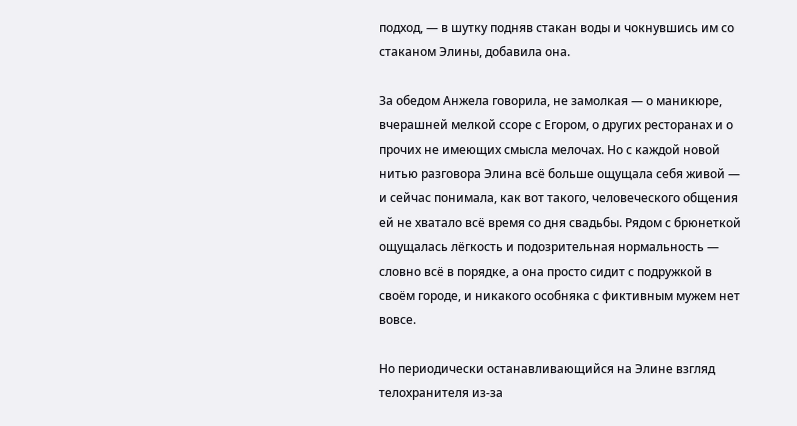подход, — в шутку подняв стакан воды и чокнувшись им со стаканом Элины, добавила она.

За обедом Анжела говорила, не замолкая — о маникюре, вчерашней мелкой ссоре с Егором, о других ресторанах и о прочих не имеющих смысла мелочах. Но с каждой новой нитью разговора Элина всё больше ощущала себя живой — и сейчас понимала, как вот такого, человеческого общения ей не хватало всё время со дня свадьбы. Рядом с брюнеткой ощущалась лёгкость и подозрительная нормальность — словно всё в порядке, а она просто сидит с подружкой в своём городе, и никакого особняка с фиктивным мужем нет вовсе.

Но периодически останавливающийся на Элине взгляд телохранителя из-за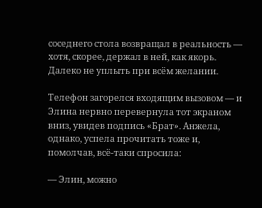соседнего стола возвращал в реальность — хотя, скорее, держал в ней, как якорь. Далеко не уплыть при всём желании.

Телефон загорелся входящим вызовом — и Элина нервно перевернула тот экраном вниз, увидев подпись «Брат». Анжела, однако, успела прочитать тоже и, помолчав, всё-таки спросила:

— Элин, можно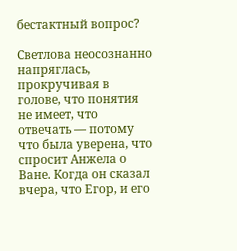бестактный вопрос?

Светлова неосознанно напряглась, прокручивая в голове, что понятия не имеет, что отвечать — потому что была уверена, что спросит Анжела о Ване. Когда он сказал вчера, что Егор, и его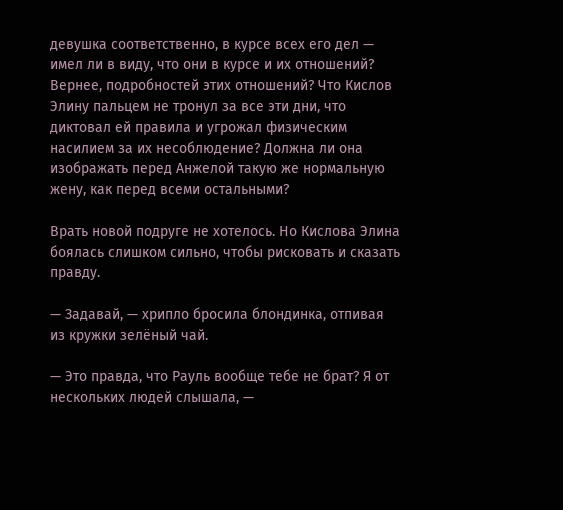девушка соответственно, в курсе всех его дел — имел ли в виду, что они в курсе и их отношений? Вернее, подробностей этих отношений? Что Кислов Элину пальцем не тронул за все эти дни, что диктовал ей правила и угрожал физическим насилием за их несоблюдение? Должна ли она изображать перед Анжелой такую же нормальную жену, как перед всеми остальными?

Врать новой подруге не хотелось. Но Кислова Элина боялась слишком сильно, чтобы рисковать и сказать правду.

— Задавай, — хрипло бросила блондинка, отпивая из кружки зелёный чай.

— Это правда, что Рауль вообще тебе не брат? Я от нескольких людей слышала, —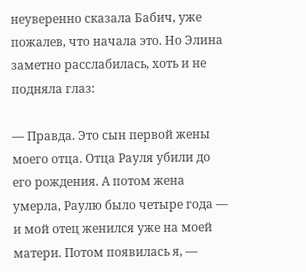неуверенно сказала Бабич, уже пожалев, что начала это. Но Элина заметно расслабилась, хоть и не подняла глаз:

— Правда. Это сын первой жены моего отца. Отца Рауля убили до его рождения. А потом жена умерла, Раулю было четыре года — и мой отец женился уже на моей матери. Потом появилась я, —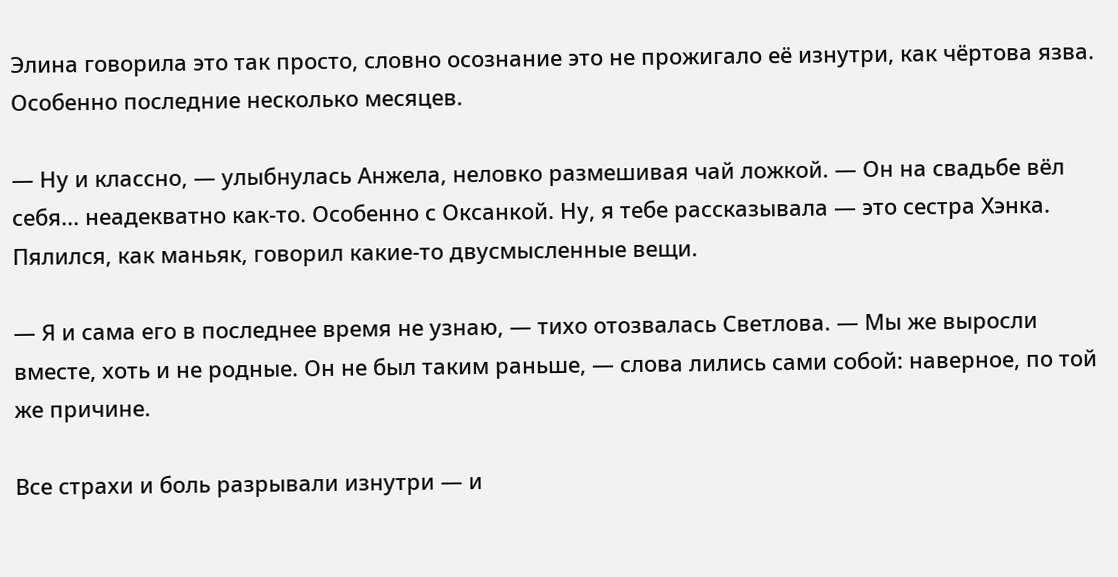Элина говорила это так просто, словно осознание это не прожигало её изнутри, как чёртова язва. Особенно последние несколько месяцев.

— Ну и классно, — улыбнулась Анжела, неловко размешивая чай ложкой. — Он на свадьбе вёл себя... неадекватно как-то. Особенно с Оксанкой. Ну, я тебе рассказывала — это сестра Хэнка. Пялился, как маньяк, говорил какие-то двусмысленные вещи.

— Я и сама его в последнее время не узнаю, — тихо отозвалась Светлова. — Мы же выросли вместе, хоть и не родные. Он не был таким раньше, — слова лились сами собой: наверное, по той же причине.

Все страхи и боль разрывали изнутри — и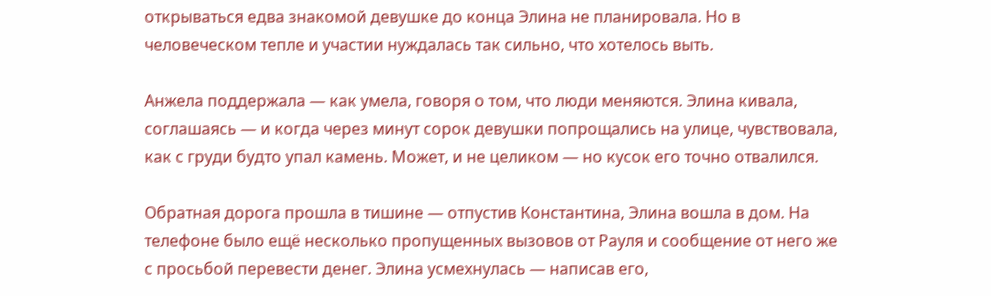открываться едва знакомой девушке до конца Элина не планировала. Но в человеческом тепле и участии нуждалась так сильно, что хотелось выть.

Анжела поддержала — как умела, говоря о том, что люди меняются. Элина кивала, соглашаясь — и когда через минут сорок девушки попрощались на улице, чувствовала, как с груди будто упал камень. Может, и не целиком — но кусок его точно отвалился.

Обратная дорога прошла в тишине — отпустив Константина, Элина вошла в дом. На телефоне было ещё несколько пропущенных вызовов от Рауля и сообщение от него же с просьбой перевести денег. Элина усмехнулась — написав его,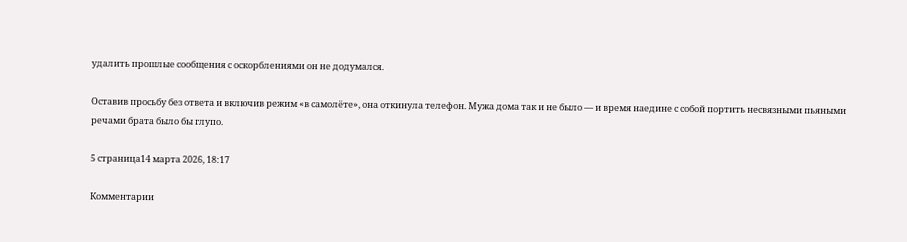удалить прошлые сообщения с оскорблениями он не додумался.

Оставив просьбу без ответа и включив режим «в самолёте», она откинула телефон. Мужа дома так и не было — и время наедине с собой портить несвязными пьяными речами брата было бы глупо.

5 страница14 марта 2026, 18:17

Комментарии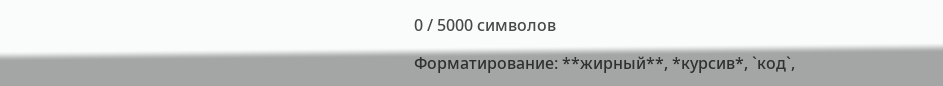0 / 5000 символов

Форматирование: **жирный**, *курсив*, `код`,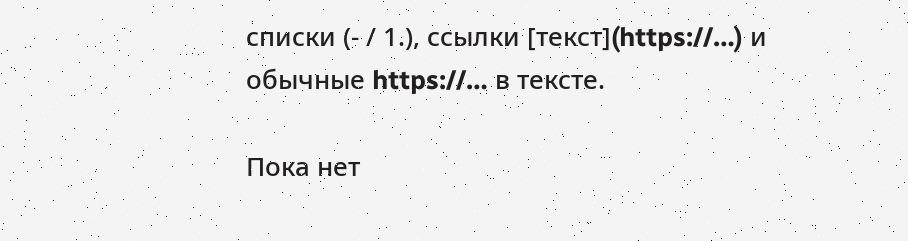списки (- / 1.), ссылки [текст](https://…) и обычные https://… в тексте.

Пока нет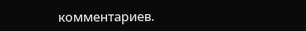комментариев.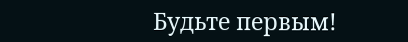Будьте первым!